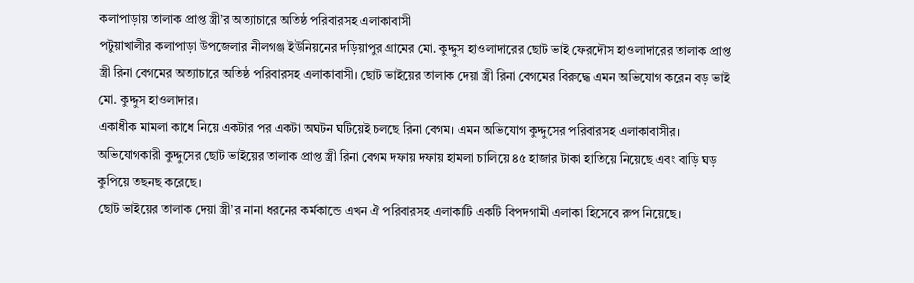কলাপাড়ায় তালাক প্রাপ্ত স্ত্রী’র অত্যাচারে অতিষ্ঠ পরিবারসহ এলাকাবাসী
পটুয়াখালীর কলাপাড়া উপজেলার নীলগঞ্জ ইউনিয়নের দড়িয়াপুর গ্রামের মো. কুদ্দুস হাওলাদারের ছোট ভাই ফেরদৌস হাওলাদারের তালাক প্রাপ্ত স্ত্রী রিনা বেগমের অত্যাচারে অতিষ্ঠ পরিবারসহ এলাকাবাসী। ছোট ভাইয়ের তালাক দেয়া স্ত্রী রিনা বেগমের বিরুদ্ধে এমন অভিযোগ করেন বড় ভাই মো. কুদ্দুস হাওলাদার।
একাধীক মামলা কাধে নিয়ে একটার পর একটা অঘটন ঘটিয়েই চলছে রিনা বেগম। এমন অভিযোগ কুদ্দুসের পরিবারসহ এলাকাবাসীর। অভিযোগকারী কুদ্দুসের ছোট ভাইয়ের তালাক প্রাপ্ত স্ত্রী রিনা বেগম দফায় দফায় হামলা চালিয়ে ৪৫ হাজার টাকা হাতিয়ে নিয়েছে এবং বাড়ি ঘড় কুপিয়ে তছনছ করেছে।
ছোট ভাইয়ের তালাক দেয়া স্ত্রী’র নানা ধরনের কর্মকান্ডে এখন ঐ পরিবারসহ এলাকাটি একটি বিপদগামী এলাকা হিসেবে রুপ নিয়েছে।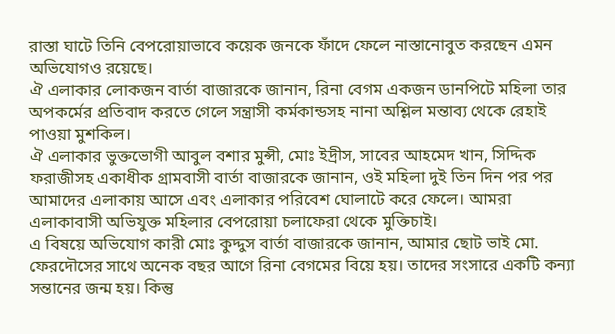রাস্তা ঘাটে তিনি বেপরোয়াভাবে কয়েক জনকে ফাঁদে ফেলে নাস্তানোবুত করছেন এমন অভিযোগও রয়েছে।
ঐ এলাকার লোকজন বার্তা বাজারকে জানান, রিনা বেগম একজন ডানপিটে মহিলা তার অপকর্মের প্রতিবাদ করতে গেলে সন্ত্রাসী কর্মকান্ডসহ নানা অশ্লিল মন্তাব্য থেকে রেহাই পাওয়া মুশকিল।
ঐ এলাকার ভুক্তভোগী আবুল বশার মুন্সী, মোঃ ইদ্রীস, সাবের আহমেদ খান, সিদ্দিক ফরাজীসহ একাধীক গ্রামবাসী বার্তা বাজারকে জানান, ওই মহিলা দুই তিন দিন পর পর আমাদের এলাকায় আসে এবং এলাকার পরিবেশ ঘোলাটে করে ফেলে। আমরা এলাকাবাসী অভিযুক্ত মহিলার বেপরোয়া চলাফেরা থেকে মুক্তিচাই।
এ বিষয়ে অভিযোগ কারী মোঃ কুদ্দুস বার্তা বাজারকে জানান, আমার ছোট ভাই মো. ফেরদৌসের সাথে অনেক বছর আগে রিনা বেগমের বিয়ে হয়। তাদের সংসারে একটি কন্যা সন্তানের জন্ম হয়। কিন্তু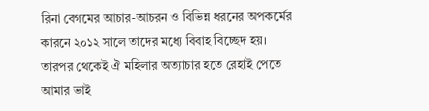রিনা বেগমের আচার-আচরন ও বিভিন্ন ধরনের অপকর্মের কারনে ২০১২ সালে তাদের মধ্যে বিবাহ বিচ্ছেদ হয়।
তারপর থেকেই ঐ মহিলার অত্যাচার হতে রেহাই পেতে আমার ভাই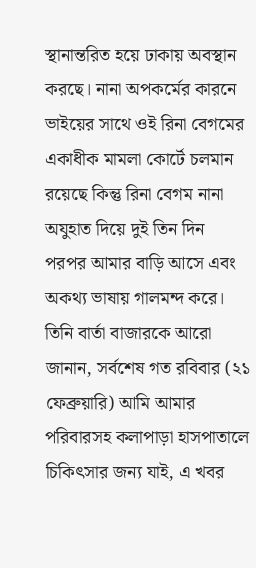স্থানান্তরিত হয়ে ঢাকায় অবস্থান করছে। নানা অপকর্মের কারনে ভাইয়ের সাথে ওই রিনা বেগমের একাধীক মামলা কোর্টে চলমান রয়েছে কিন্তু রিনা বেগম নানা অযুহাত দিয়ে দুই তিন দিন পরপর আমার বাড়ি আসে এবং অকথ্য ভাষায় গালমন্দ করে।
তিনি বার্তা বাজারকে আরো জানান, সর্বশেষ গত রবিবার (২১ ফেব্রুয়ারি) আমি আমার পরিবারসহ কলাপাড়া হাসপাতালে চিকিৎসার জন্য যাই, এ খবর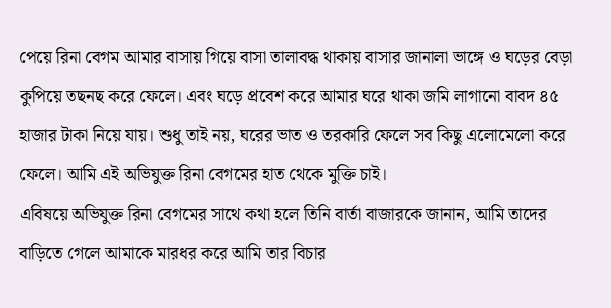পেয়ে রিনা বেগম আমার বাসায় গিয়ে বাসা তালাবদ্ধ থাকায় বাসার জানালা ভাঙ্গে ও ঘড়ের বেড়া কুপিয়ে তছনছ করে ফেলে। এবং ঘড়ে প্রবেশ করে আমার ঘরে থাকা জমি লাগানো বাবদ ৪৫ হাজার টাকা নিয়ে যায়। শুধু তাই নয়, ঘরের ভাত ও তরকারি ফেলে সব কিছু এলোমেলো করে ফেলে। আমি এই অভিযুক্ত রিনা বেগমের হাত থেকে মুক্তি চাই।
এবিষয়ে অভিযুক্ত রিনা বেগমের সাথে কথা হলে তিনি বার্তা বাজারকে জানান, আমি তাদের বাড়িতে গেলে আমাকে মারধর করে আমি তার বিচার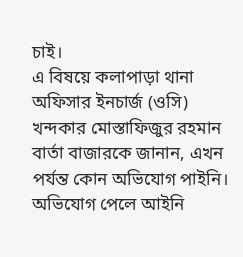চাই।
এ বিষয়ে কলাপাড়া থানা অফিসার ইনচার্জ (ওসি) খন্দকার মোস্তাফিজুর রহমান বার্তা বাজারকে জানান, এখন পর্যন্ত কোন অভিযোগ পাইনি। অভিযোগ পেলে আইনি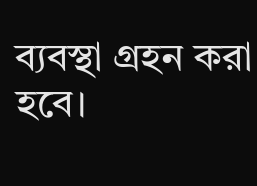ব্যবস্থা গ্রহন করা হবে।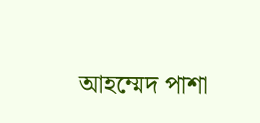আহম্মেদ পাশা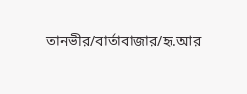তানভীর/বার্তাবাজার/হৃ.আর